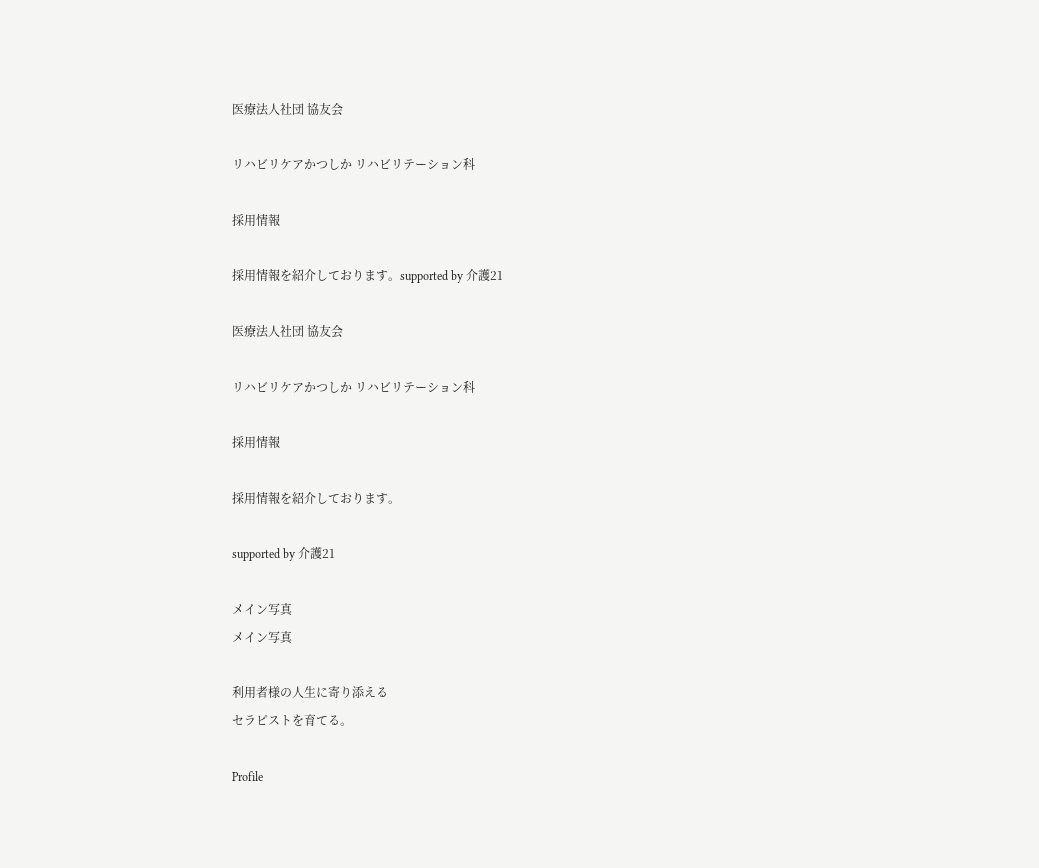医療法人社団 協友会

リハビリケアかつしか リハビリテーション科

採用情報

採用情報を紹介しております。supported by 介護21

医療法人社団 協友会

リハビリケアかつしか リハビリテーション科

採用情報

採用情報を紹介しております。

supported by 介護21

メイン写真
メイン写真

利用者様の人生に寄り添える
セラピストを育てる。

Profile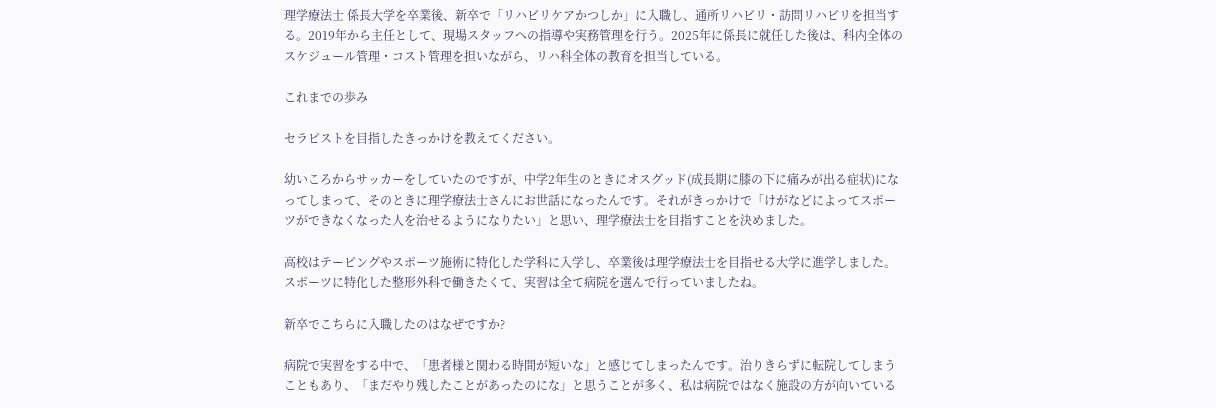理学療法士 係長大学を卒業後、新卒で「リハビリケアかつしか」に入職し、通所リハビリ・訪問リハビリを担当する。2019年から主任として、現場スタッフへの指導や実務管理を行う。2025年に係長に就任した後は、科内全体のスケジュール管理・コスト管理を担いながら、リハ科全体の教育を担当している。

これまでの歩み

セラピストを目指したきっかけを教えてください。

幼いころからサッカーをしていたのですが、中学2年生のときにオスグッド(成長期に膝の下に痛みが出る症状)になってしまって、そのときに理学療法士さんにお世話になったんです。それがきっかけで「けがなどによってスポーツができなくなった人を治せるようになりたい」と思い、理学療法士を目指すことを決めました。

高校はテーピングやスポーツ施術に特化した学科に入学し、卒業後は理学療法士を目指せる大学に進学しました。スポーツに特化した整形外科で働きたくて、実習は全て病院を選んで行っていましたね。

新卒でこちらに入職したのはなぜですか?

病院で実習をする中で、「患者様と関わる時間が短いな」と感じてしまったんです。治りきらずに転院してしまうこともあり、「まだやり残したことがあったのにな」と思うことが多く、私は病院ではなく施設の方が向いている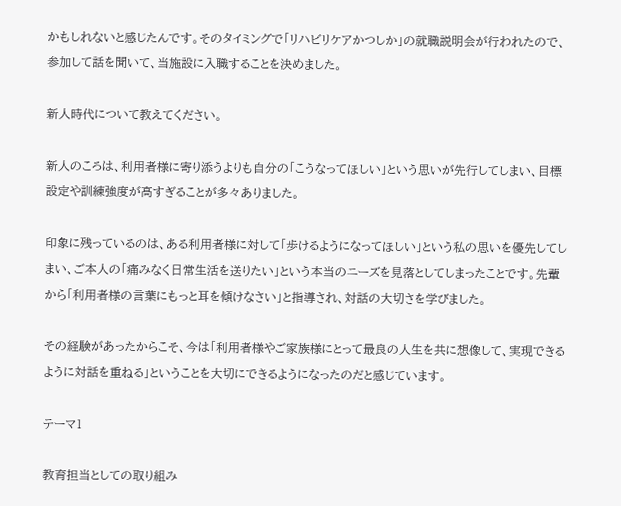かもしれないと感じたんです。そのタイミングで「リハビリケアかつしか」の就職説明会が行われたので、参加して話を聞いて、当施設に入職することを決めました。

新人時代について教えてください。

新人のころは、利用者様に寄り添うよりも自分の「こうなってほしい」という思いが先行してしまい、目標設定や訓練強度が高すぎることが多々ありました。

印象に残っているのは、ある利用者様に対して「歩けるようになってほしい」という私の思いを優先してしまい、ご本人の「痛みなく日常生活を送りたい」という本当のニーズを見落としてしまったことです。先輩から「利用者様の言葉にもっと耳を傾けなさい」と指導され、対話の大切さを学びました。

その経験があったからこそ、今は「利用者様やご家族様にとって最良の人生を共に想像して、実現できるように対話を重ねる」ということを大切にできるようになったのだと感じています。

テーマ1

教育担当としての取り組み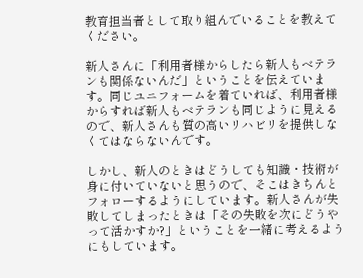教育担当者として取り組んでいることを教えてください。

新人さんに「利用者様からしたら新人もベテランも関係ないんだ」ということを伝えています。同じユニフォームを着ていれば、利用者様からすれば新人もベテランも同じように見えるので、新人さんも質の高いリハビリを提供しなくてはならないんです。

しかし、新人のときはどうしても知識・技術が身に付いていないと思うので、そこはきちんとフォローするようにしています。新人さんが失敗してしまったときは「その失敗を次にどうやって活かすか?」ということを一緒に考えるようにもしています。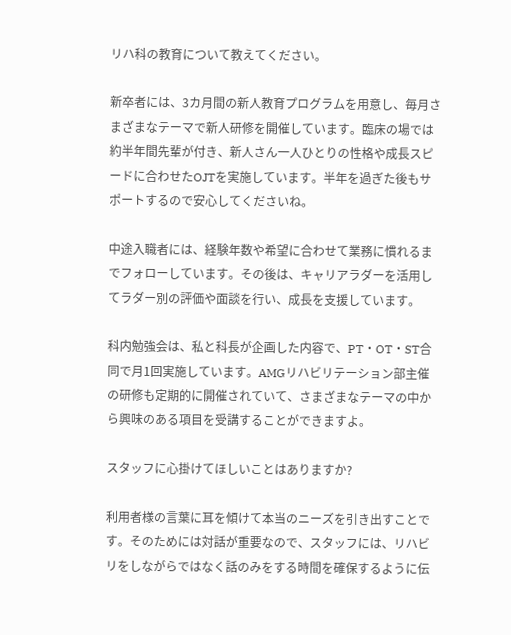リハ科の教育について教えてください。

新卒者には、3カ月間の新人教育プログラムを用意し、毎月さまざまなテーマで新人研修を開催しています。臨床の場では約半年間先輩が付き、新人さん一人ひとりの性格や成長スピードに合わせたOJTを実施しています。半年を過ぎた後もサポートするので安心してくださいね。

中途入職者には、経験年数や希望に合わせて業務に慣れるまでフォローしています。その後は、キャリアラダーを活用してラダー別の評価や面談を行い、成長を支援しています。

科内勉強会は、私と科長が企画した内容で、PT・OT・ST合同で月1回実施しています。AMGリハビリテーション部主催の研修も定期的に開催されていて、さまざまなテーマの中から興味のある項目を受講することができますよ。

スタッフに心掛けてほしいことはありますか?

利用者様の言葉に耳を傾けて本当のニーズを引き出すことです。そのためには対話が重要なので、スタッフには、リハビリをしながらではなく話のみをする時間を確保するように伝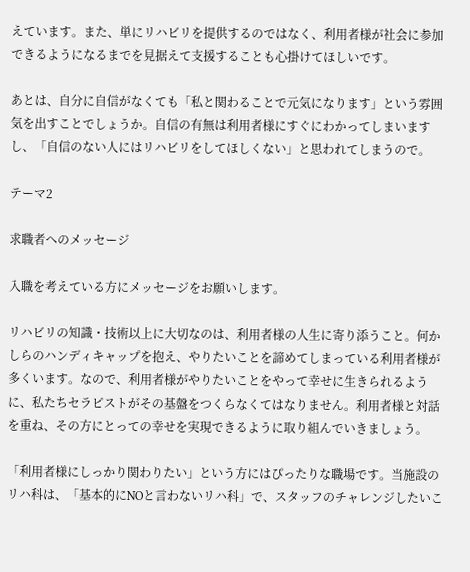えています。また、単にリハビリを提供するのではなく、利用者様が社会に参加できるようになるまでを見据えて支援することも心掛けてほしいです。

あとは、自分に自信がなくても「私と関わることで元気になります」という雰囲気を出すことでしょうか。自信の有無は利用者様にすぐにわかってしまいますし、「自信のない人にはリハビリをしてほしくない」と思われてしまうので。

テーマ2

求職者へのメッセージ

入職を考えている方にメッセージをお願いします。

リハビリの知識・技術以上に大切なのは、利用者様の人生に寄り添うこと。何かしらのハンディキャップを抱え、やりたいことを諦めてしまっている利用者様が多くいます。なので、利用者様がやりたいことをやって幸せに生きられるように、私たちセラピストがその基盤をつくらなくてはなりません。利用者様と対話を重ね、その方にとっての幸せを実現できるように取り組んでいきましょう。

「利用者様にしっかり関わりたい」という方にはぴったりな職場です。当施設のリハ科は、「基本的にNOと言わないリハ科」で、スタッフのチャレンジしたいこ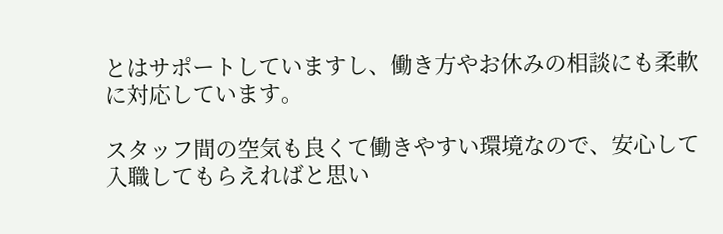とはサポートしていますし、働き方やお休みの相談にも柔軟に対応しています。

スタッフ間の空気も良くて働きやすい環境なので、安心して入職してもらえればと思い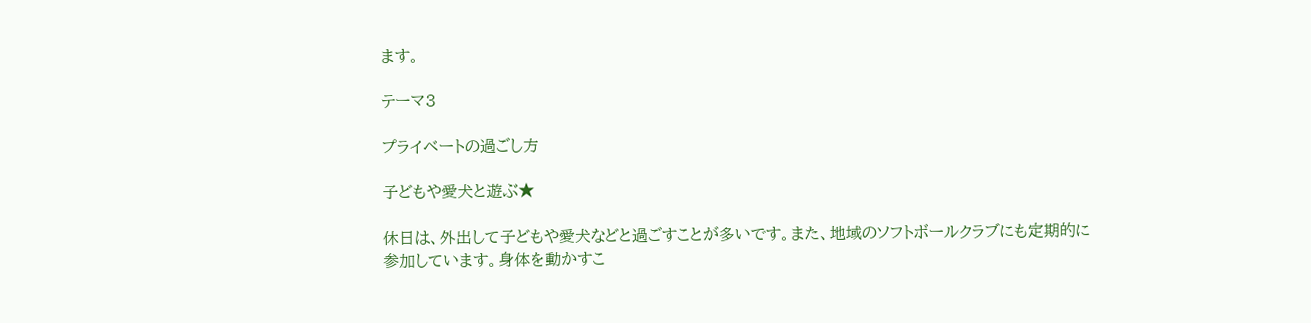ます。

テーマ3

プライベートの過ごし方

子どもや愛犬と遊ぶ★

休日は、外出して子どもや愛犬などと過ごすことが多いです。また、地域のソフトボールクラブにも定期的に参加しています。身体を動かすこ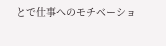とで仕事へのモチベーショ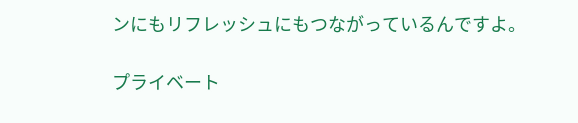ンにもリフレッシュにもつながっているんですよ。

プライベート